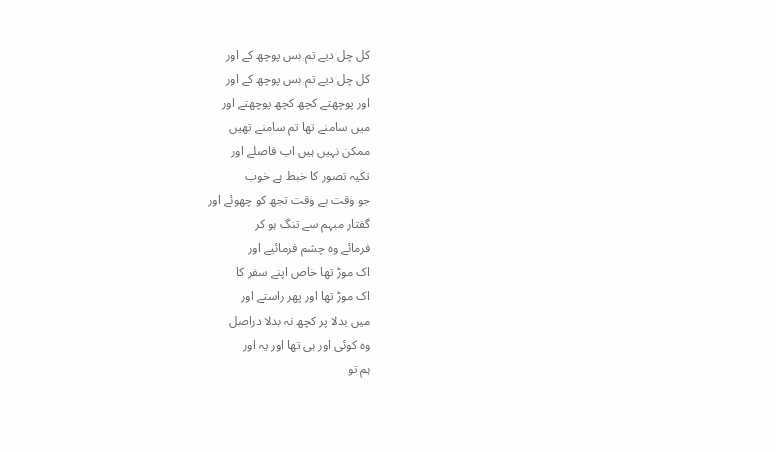کل چل دیے تم بس پوچھ کے اور
کل چل دیے تم بس پوچھ کے اور
اور پوچھتے کچھ کچھ پوچھتے اور
میں سامنے تھا تم سامنے تھیں
ممکن نہیں ہیں اب فاصلے اور
تکیہ تصور کا خبط ہے خوب
جو وقت بے وقت تجھ کو چھوئے اور
گفتار مبہم سے تنگ ہو کر
فرمائے وہ چشم فرمائیے اور
اک موڑ تھا خاص اپنے سفر کا
اک موڑ تھا اور پھر راستے اور
میں بدلا پر کچھ نہ بدلا دراصل
وہ کوئی اور ہی تھا اور یہ اور
ہم تو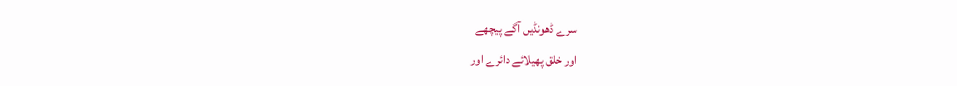سرے ڈھونڈیں آگے پیچھے
اور خلق پھیلائے دائرے اور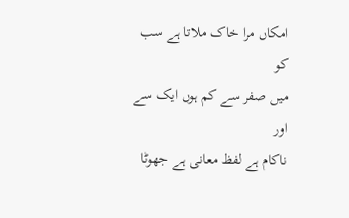امکاں مرا خاک ملاتا ہے سب کو
میں صفر سے کم ہوں ایک سے اور
ناکام ہے لفظ معانی ہے جھوٹا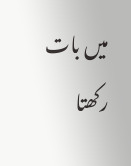میں بات رکھتا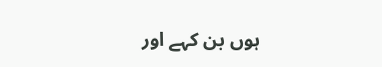ہوں بن کہے اور